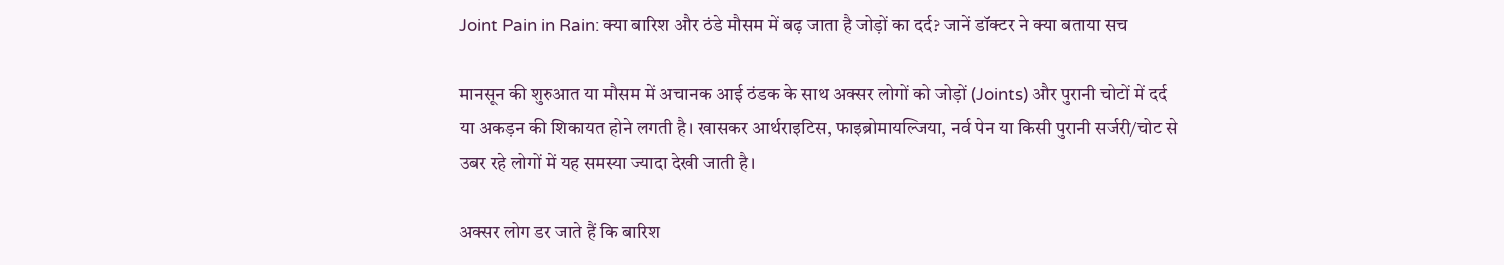Joint Pain in Rain: क्या बारिश और ठंडे मौसम में बढ़ जाता है जोड़ों का दर्द? जानें डॉक्टर ने क्या बताया सच

मानसून की शुरुआत या मौसम में अचानक आई ठंडक के साथ अक्सर लोगों को जोड़ों (Joints) और पुरानी चोटों में दर्द या अकड़न की शिकायत होने लगती है। खासकर आर्थराइटिस, फाइब्रोमायल्जिया, नर्व पेन या किसी पुरानी सर्जरी/चोट से उबर रहे लोगों में यह समस्या ज्यादा देखी जाती है।

अक्सर लोग डर जाते हैं कि बारिश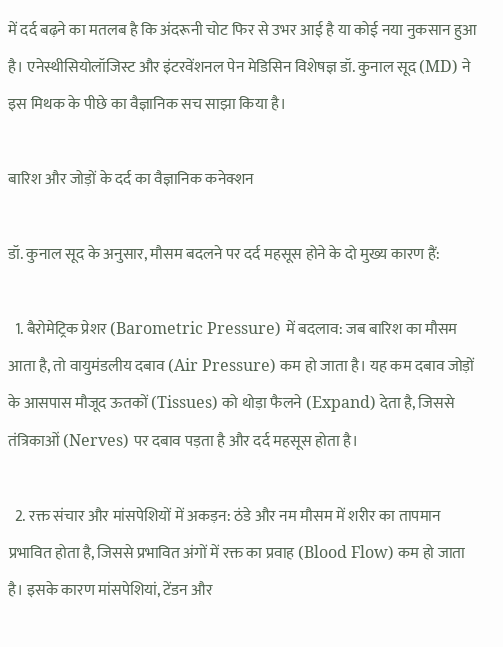में दर्द बढ़ने का मतलब है कि अंदरूनी चोट फिर से उभर आई है या कोई नया नुकसान हुआ है। एनेस्थीसियोलॉजिस्ट और इंटरवेंशनल पेन मेडिसिन विशेषज्ञ डॉ. कुनाल सूद (MD) ने इस मिथक के पीछे का वैज्ञानिक सच साझा किया है।

बारिश और जोड़ों के दर्द का वैज्ञानिक कनेक्शन

डॉ. कुनाल सूद के अनुसार, मौसम बदलने पर दर्द महसूस होने के दो मुख्य कारण हैं:

  1. बैरोमेट्रिक प्रेशर (Barometric Pressure) में बदलाव: जब बारिश का मौसम आता है, तो वायुमंडलीय दबाव (Air Pressure) कम हो जाता है। यह कम दबाव जोड़ों के आसपास मौजूद ऊतकों (Tissues) को थोड़ा फैलने (Expand) देता है, जिससे तंत्रिकाओं (Nerves) पर दबाव पड़ता है और दर्द महसूस होता है।

  2. रक्त संचार और मांसपेशियों में अकड़न: ठंडे और नम मौसम में शरीर का तापमान प्रभावित होता है, जिससे प्रभावित अंगों में रक्त का प्रवाह (Blood Flow) कम हो जाता है। इसके कारण मांसपेशियां, टेंडन और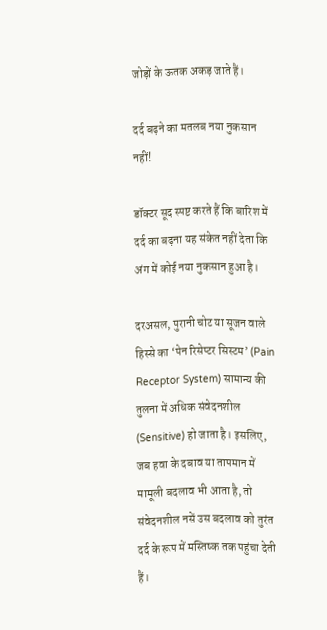जोड़ों के ऊतक अकड़ जाते हैं।

दर्द बढ़ने का मतलब नया नुकसान नहीं!

डॉक्टर सूद स्पष्ट करते हैं कि बारिश में दर्द का बढ़ना यह संकेत नहीं देता कि अंग में कोई नया नुकसान हुआ है।

दरअसल, पुरानी चोट या सूजन वाले हिस्से का ‘पेन रिसेप्टर सिस्टम’ (Pain Receptor System) सामान्य की तुलना में अधिक संवेदनशील (Sensitive) हो जाता है। इसलिए, जब हवा के दबाव या तापमान में मामूली बदलाव भी आता है, तो संवेदनशील नसें उस बदलाव को तुरंत दर्द के रूप में मस्तिष्क तक पहुंचा देती हैं।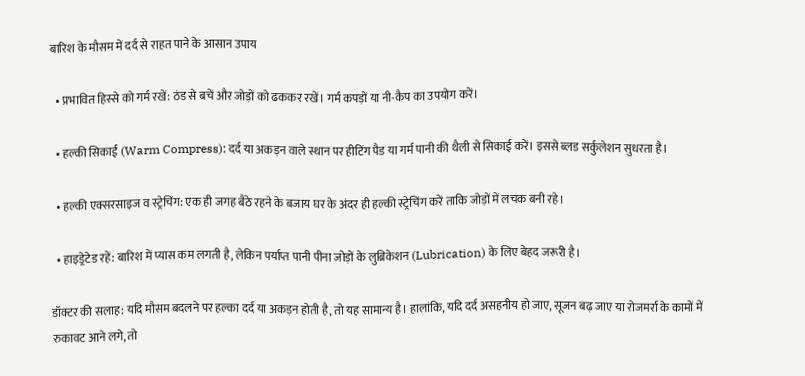बारिश के मौसम में दर्द से राहत पाने के आसान उपाय

  • प्रभावित हिस्से को गर्म रखें: ठंड से बचें और जोड़ों को ढककर रखें। गर्म कपड़ों या नी-कैप का उपयोग करें।

  • हल्की सिकाई (Warm Compress): दर्द या अकड़न वाले स्थान पर हीटिंग पैड या गर्म पानी की थैली से सिकाई करें। इससे ब्लड सर्कुलेशन सुधरता है।

  • हल्की एक्सरसाइज व स्ट्रेचिंग: एक ही जगह बैठे रहने के बजाय घर के अंदर ही हल्की स्ट्रेचिंग करें ताकि जोड़ों में लचक बनी रहे।

  • हाइड्रेटेड रहें: बारिश में प्यास कम लगती है, लेकिन पर्याप्त पानी पीना जोड़ों के लुब्रिकेशन (Lubrication) के लिए बेहद जरूरी है।

डॉक्टर की सलाह: यदि मौसम बदलने पर हल्का दर्द या अकड़न होती है, तो यह सामान्य है। हालांकि, यदि दर्द असहनीय हो जाए, सूजन बढ़ जाए या रोजमर्रा के कामों में रुकावट आने लगे, तो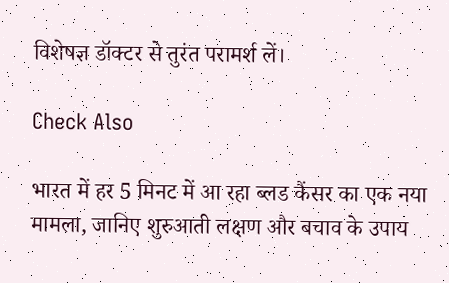विशेषज्ञ डॉक्टर से तुरंत परामर्श लें।

Check Also

भारत में हर 5 मिनट में आ रहा ब्लड कैंसर का एक नया मामला, जानिए शुरुआती लक्षण और बचाव के उपाय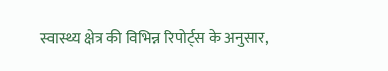स्वास्थ्य क्षेत्र की विभिन्न रिपोर्ट्स के अनुसार,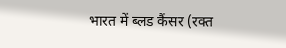भारत में ब्लड कैंसर (रक्त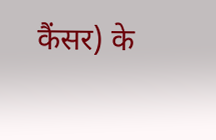कैंसर) के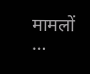मामलों …